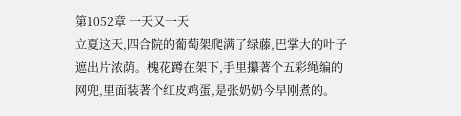第1052章 一天又一天
立夏这天,四合院的葡萄架爬满了绿藤,巴掌大的叶子遮出片浓荫。槐花蹲在架下,手里攥著个五彩绳编的网兜,里面装著个红皮鸡蛋,是张奶奶今早刚煮的。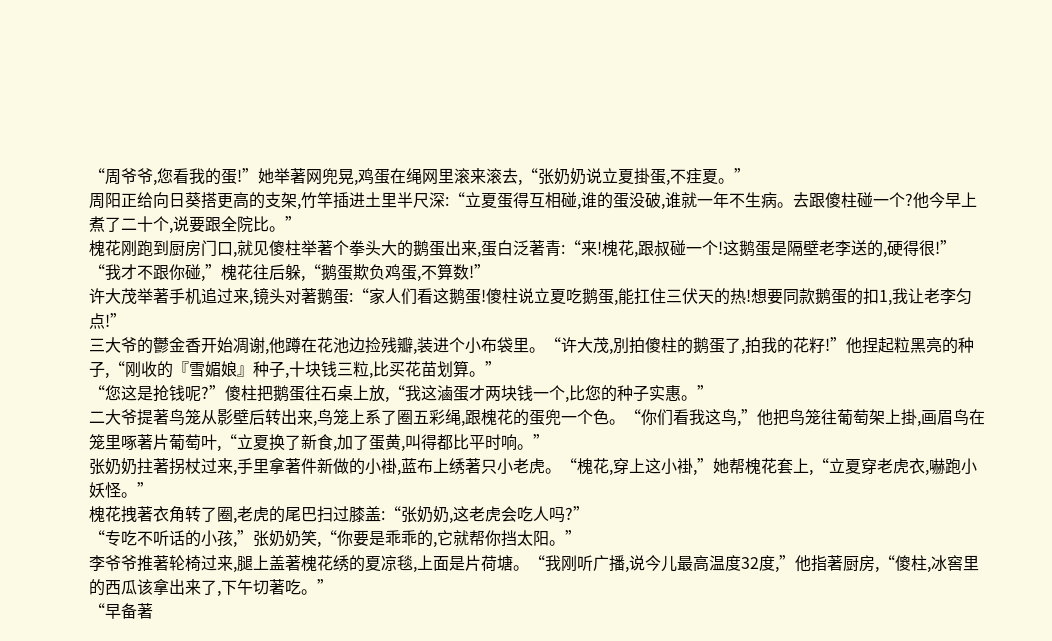“周爷爷,您看我的蛋!”她举著网兜晃,鸡蛋在绳网里滚来滚去,“张奶奶说立夏掛蛋,不疰夏。”
周阳正给向日葵搭更高的支架,竹竿插进土里半尺深:“立夏蛋得互相碰,谁的蛋没破,谁就一年不生病。去跟傻柱碰一个?他今早上煮了二十个,说要跟全院比。”
槐花刚跑到厨房门口,就见傻柱举著个拳头大的鹅蛋出来,蛋白泛著青:“来!槐花,跟叔碰一个!这鹅蛋是隔壁老李送的,硬得很!”
“我才不跟你碰,”槐花往后躲,“鹅蛋欺负鸡蛋,不算数!”
许大茂举著手机追过来,镜头对著鹅蛋:“家人们看这鹅蛋!傻柱说立夏吃鹅蛋,能扛住三伏天的热!想要同款鹅蛋的扣1,我让老李匀点!”
三大爷的鬱金香开始凋谢,他蹲在花池边捡残瓣,装进个小布袋里。“许大茂,別拍傻柱的鹅蛋了,拍我的花籽!”他捏起粒黑亮的种子,“刚收的『雪媚娘』种子,十块钱三粒,比买花苗划算。”
“您这是抢钱呢?”傻柱把鹅蛋往石桌上放,“我这滷蛋才两块钱一个,比您的种子实惠。”
二大爷提著鸟笼从影壁后转出来,鸟笼上系了圈五彩绳,跟槐花的蛋兜一个色。“你们看我这鸟,”他把鸟笼往葡萄架上掛,画眉鸟在笼里啄著片葡萄叶,“立夏换了新食,加了蛋黄,叫得都比平时响。”
张奶奶拄著拐杖过来,手里拿著件新做的小褂,蓝布上绣著只小老虎。“槐花,穿上这小褂,”她帮槐花套上,“立夏穿老虎衣,嚇跑小妖怪。”
槐花拽著衣角转了圈,老虎的尾巴扫过膝盖:“张奶奶,这老虎会吃人吗?”
“专吃不听话的小孩,”张奶奶笑,“你要是乖乖的,它就帮你挡太阳。”
李爷爷推著轮椅过来,腿上盖著槐花绣的夏凉毯,上面是片荷塘。“我刚听广播,说今儿最高温度32度,”他指著厨房,“傻柱,冰窖里的西瓜该拿出来了,下午切著吃。”
“早备著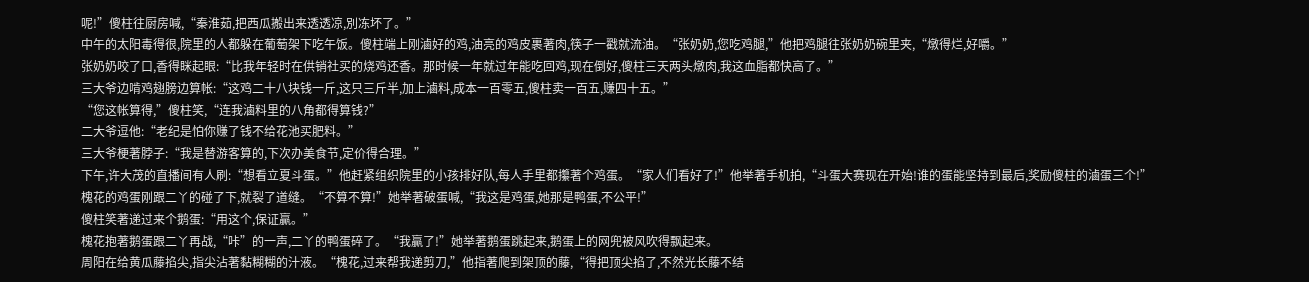呢!”傻柱往厨房喊,“秦淮茹,把西瓜搬出来透透凉,別冻坏了。”
中午的太阳毒得很,院里的人都躲在葡萄架下吃午饭。傻柱端上刚滷好的鸡,油亮的鸡皮裹著肉,筷子一戳就流油。“张奶奶,您吃鸡腿,”他把鸡腿往张奶奶碗里夹,“燉得烂,好嚼。”
张奶奶咬了口,香得眯起眼:“比我年轻时在供销社买的烧鸡还香。那时候一年就过年能吃回鸡,现在倒好,傻柱三天两头燉肉,我这血脂都快高了。”
三大爷边啃鸡翅膀边算帐:“这鸡二十八块钱一斤,这只三斤半,加上滷料,成本一百零五,傻柱卖一百五,赚四十五。”
“您这帐算得,”傻柱笑,“连我滷料里的八角都得算钱?”
二大爷逗他:“老纪是怕你赚了钱不给花池买肥料。”
三大爷梗著脖子:“我是替游客算的,下次办美食节,定价得合理。”
下午,许大茂的直播间有人刷:“想看立夏斗蛋。”他赶紧组织院里的小孩排好队,每人手里都攥著个鸡蛋。“家人们看好了!”他举著手机拍,“斗蛋大赛现在开始!谁的蛋能坚持到最后,奖励傻柱的滷蛋三个!”
槐花的鸡蛋刚跟二丫的碰了下,就裂了道缝。“不算不算!”她举著破蛋喊,“我这是鸡蛋,她那是鸭蛋,不公平!”
傻柱笑著递过来个鹅蛋:“用这个,保证贏。”
槐花抱著鹅蛋跟二丫再战,“咔”的一声,二丫的鸭蛋碎了。“我贏了!”她举著鹅蛋跳起来,鹅蛋上的网兜被风吹得飘起来。
周阳在给黄瓜藤掐尖,指尖沾著黏糊糊的汁液。“槐花,过来帮我递剪刀,”他指著爬到架顶的藤,“得把顶尖掐了,不然光长藤不结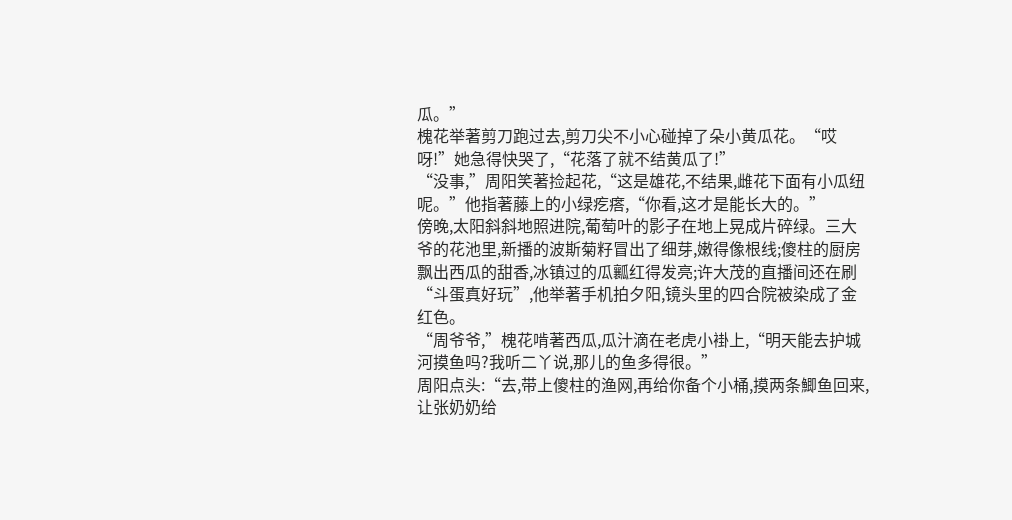瓜。”
槐花举著剪刀跑过去,剪刀尖不小心碰掉了朵小黄瓜花。“哎呀!”她急得快哭了,“花落了就不结黄瓜了!”
“没事,”周阳笑著捡起花,“这是雄花,不结果,雌花下面有小瓜纽呢。”他指著藤上的小绿疙瘩,“你看,这才是能长大的。”
傍晚,太阳斜斜地照进院,葡萄叶的影子在地上晃成片碎绿。三大爷的花池里,新播的波斯菊籽冒出了细芽,嫩得像根线;傻柱的厨房飘出西瓜的甜香,冰镇过的瓜瓤红得发亮;许大茂的直播间还在刷“斗蛋真好玩”,他举著手机拍夕阳,镜头里的四合院被染成了金红色。
“周爷爷,”槐花啃著西瓜,瓜汁滴在老虎小褂上,“明天能去护城河摸鱼吗?我听二丫说,那儿的鱼多得很。”
周阳点头:“去,带上傻柱的渔网,再给你备个小桶,摸两条鯽鱼回来,让张奶奶给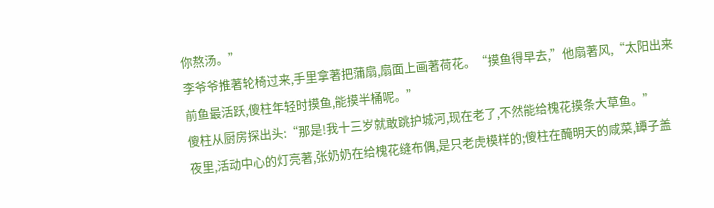你熬汤。”
李爷爷推著轮椅过来,手里拿著把蒲扇,扇面上画著荷花。“摸鱼得早去,”他扇著风,“太阳出来前鱼最活跃,傻柱年轻时摸鱼,能摸半桶呢。”
傻柱从厨房探出头:“那是!我十三岁就敢跳护城河,现在老了,不然能给槐花摸条大草鱼。”
夜里,活动中心的灯亮著,张奶奶在给槐花缝布偶,是只老虎模样的;傻柱在醃明天的咸菜,罈子盖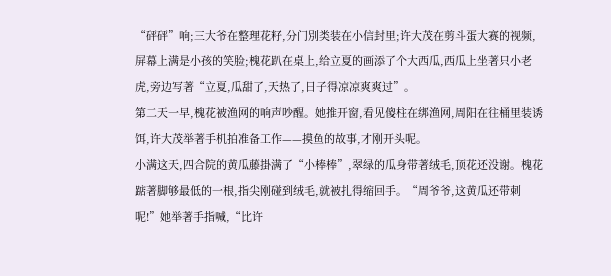“砰砰”响;三大爷在整理花籽,分门別类装在小信封里;许大茂在剪斗蛋大赛的视频,屏幕上满是小孩的笑脸;槐花趴在桌上,给立夏的画添了个大西瓜,西瓜上坐著只小老虎,旁边写著“立夏,瓜甜了,天热了,日子得凉凉爽爽过”。
第二天一早,槐花被渔网的响声吵醒。她推开窗,看见傻柱在绑渔网,周阳在往桶里装诱饵,许大茂举著手机拍准备工作——摸鱼的故事,才刚开头呢。
小满这天,四合院的黄瓜藤掛满了“小棒棒”,翠绿的瓜身带著绒毛,顶花还没谢。槐花踮著脚够最低的一根,指尖刚碰到绒毛,就被扎得缩回手。“周爷爷,这黄瓜还带刺呢!”她举著手指喊,“比许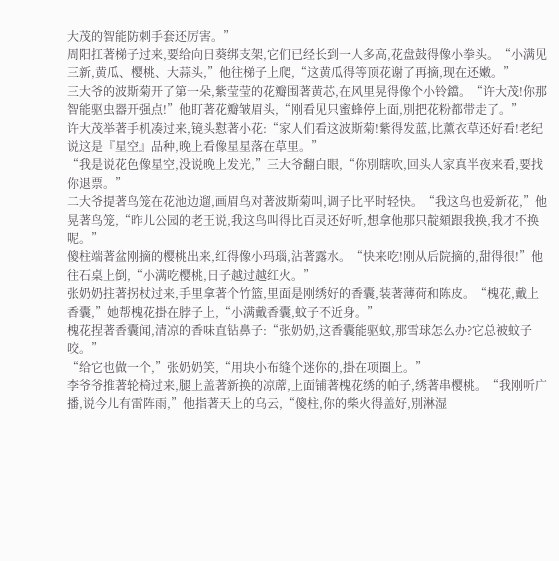大茂的智能防刺手套还厉害。”
周阳扛著梯子过来,要给向日葵绑支架,它们已经长到一人多高,花盘鼓得像小拳头。“小满见三新,黄瓜、樱桃、大蒜头,”他往梯子上爬,“这黄瓜得等顶花谢了再摘,现在还嫩。”
三大爷的波斯菊开了第一朵,紫莹莹的花瓣围著黄芯,在风里晃得像个小铃鐺。“许大茂!你那智能驱虫器开强点!”他盯著花瓣皱眉头,“刚看见只蜜蜂停上面,別把花粉都带走了。”
许大茂举著手机凑过来,镜头懟著小花:“家人们看这波斯菊!紫得发蓝,比薰衣草还好看!老纪说这是『星空』品种,晚上看像星星落在草里。”
“我是说花色像星空,没说晚上发光,”三大爷翻白眼,“你別瞎吹,回头人家真半夜来看,要找你退票。”
二大爷提著鸟笼在花池边遛,画眉鸟对著波斯菊叫,调子比平时轻快。“我这鸟也爱新花,”他晃著鸟笼,“昨儿公园的老王说,我这鸟叫得比百灵还好听,想拿他那只靛頦跟我换,我才不换呢。”
傻柱端著盆刚摘的樱桃出来,红得像小玛瑙,沾著露水。“快来吃!刚从后院摘的,甜得很!”他往石桌上倒,“小满吃樱桃,日子越过越红火。”
张奶奶拄著拐杖过来,手里拿著个竹篮,里面是刚绣好的香囊,装著薄荷和陈皮。“槐花,戴上香囊,”她帮槐花掛在脖子上,“小满戴香囊,蚊子不近身。”
槐花捏著香囊闻,清凉的香味直钻鼻子:“张奶奶,这香囊能驱蚊,那雪球怎么办?它总被蚊子咬。”
“给它也做一个,”张奶奶笑,“用块小布缝个迷你的,掛在项圈上。”
李爷爷推著轮椅过来,腿上盖著新换的凉蓆,上面铺著槐花绣的帕子,绣著串樱桃。“我刚听广播,说今儿有雷阵雨,”他指著天上的乌云,“傻柱,你的柴火得盖好,別淋湿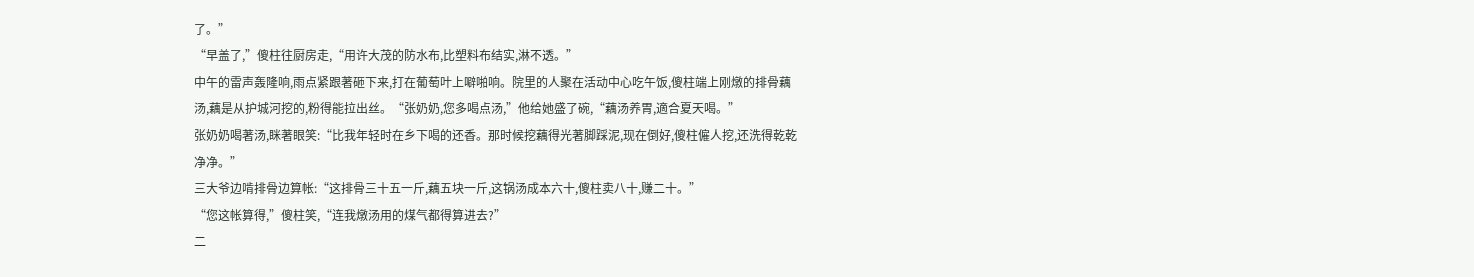了。”
“早盖了,”傻柱往厨房走,“用许大茂的防水布,比塑料布结实,淋不透。”
中午的雷声轰隆响,雨点紧跟著砸下来,打在葡萄叶上噼啪响。院里的人聚在活动中心吃午饭,傻柱端上刚燉的排骨藕汤,藕是从护城河挖的,粉得能拉出丝。“张奶奶,您多喝点汤,”他给她盛了碗,“藕汤养胃,適合夏天喝。”
张奶奶喝著汤,眯著眼笑:“比我年轻时在乡下喝的还香。那时候挖藕得光著脚踩泥,现在倒好,傻柱僱人挖,还洗得乾乾净净。”
三大爷边啃排骨边算帐:“这排骨三十五一斤,藕五块一斤,这锅汤成本六十,傻柱卖八十,赚二十。”
“您这帐算得,”傻柱笑,“连我燉汤用的煤气都得算进去?”
二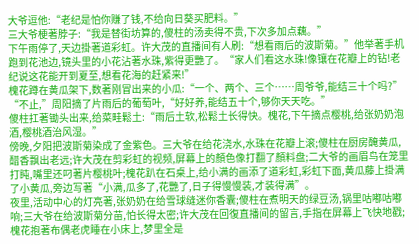大爷逗他:“老纪是怕你赚了钱,不给向日葵买肥料。”
三大爷梗著脖子:“我是替街坊算的,傻柱的汤卖得不贵,下次多加点藕。”
下午雨停了,天边掛著道彩虹。许大茂的直播间有人刷:“想看雨后的波斯菊。”他举著手机跑到花池边,镜头里的小花沾著水珠,紫得更艷了。“家人们看这水珠!像镶在花瓣上的钻!老纪说这花能开到夏至,想看花海的赶紧来!”
槐花蹲在黄瓜架下,数著刚冒出来的小瓜:“一个、两个、三个……周爷爷,能结三十个吗?”
“不止,”周阳摘了片雨后的葡萄叶,“好好养,能结五十个,够你天天吃。”
傻柱扛著锄头出来,给菜畦鬆土:“雨后土软,松鬆土长得快。槐花,下午摘点樱桃,给张奶奶泡酒,樱桃酒治风湿。”
傍晚,夕阳把波斯菊染成了金紫色。三大爷在给花浇水,水珠在花瓣上滚;傻柱在厨房醃黄瓜,醋香飘出老远;许大茂在剪彩虹的视频,屏幕上的顏色像打翻了顏料盘;二大爷的画眉鸟在笼里打盹,嘴里还叼著片樱桃叶;槐花趴在石桌上,给小满的画添了道彩虹,彩虹下面,黄瓜藤上掛满了小黄瓜,旁边写著“小满,瓜多了,花艷了,日子得慢慢装,才装得满”。
夜里,活动中心的灯亮著,张奶奶在给雪球缝迷你香囊;傻柱在煮明天的绿豆汤,锅里咕嘟咕嘟响;三大爷在给波斯菊分苗,怕长得太密;许大茂在回復直播间的留言,手指在屏幕上飞快地戳;槐花抱著布偶老虎睡在小床上,梦里全是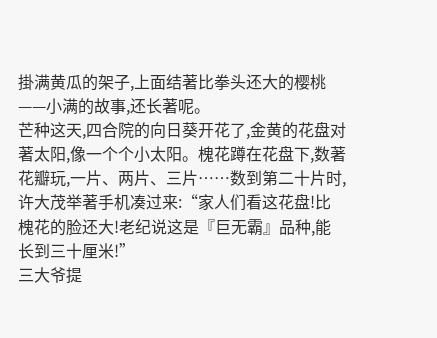掛满黄瓜的架子,上面结著比拳头还大的樱桃——小满的故事,还长著呢。
芒种这天,四合院的向日葵开花了,金黄的花盘对著太阳,像一个个小太阳。槐花蹲在花盘下,数著花瓣玩,一片、两片、三片……数到第二十片时,许大茂举著手机凑过来:“家人们看这花盘!比槐花的脸还大!老纪说这是『巨无霸』品种,能长到三十厘米!”
三大爷提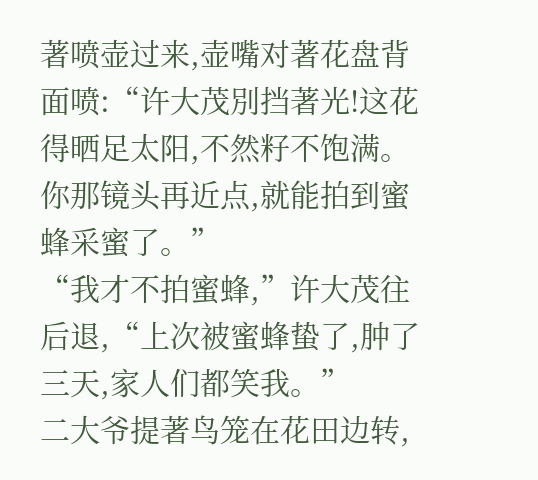著喷壶过来,壶嘴对著花盘背面喷:“许大茂別挡著光!这花得晒足太阳,不然籽不饱满。你那镜头再近点,就能拍到蜜蜂采蜜了。”
“我才不拍蜜蜂,”许大茂往后退,“上次被蜜蜂蛰了,肿了三天,家人们都笑我。”
二大爷提著鸟笼在花田边转,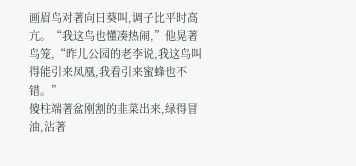画眉鸟对著向日葵叫,调子比平时高亢。“我这鸟也懂凑热闹,”他晃著鸟笼,“昨儿公园的老李说,我这鸟叫得能引来凤凰,我看引来蜜蜂也不错。”
傻柱端著盆刚割的韭菜出来,绿得冒油,沾著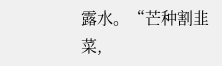露水。“芒种割韭菜,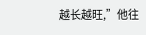越长越旺,”他往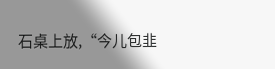石桌上放,“今儿包韭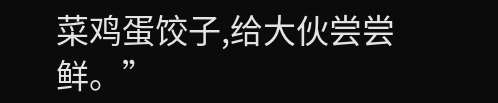菜鸡蛋饺子,给大伙尝尝鲜。”